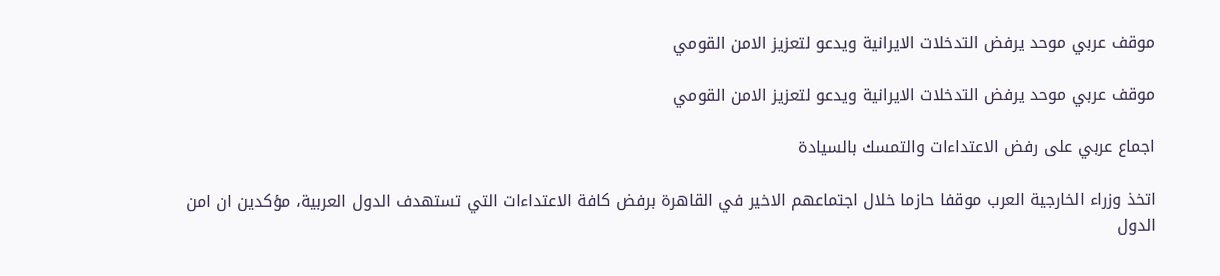موقف عربي موحد يرفض التدخلات الايرانية ويدعو لتعزيز الامن القومي

موقف عربي موحد يرفض التدخلات الايرانية ويدعو لتعزيز الامن القومي

اجماع عربي على رفض الاعتداءات والتمسك بالسيادة

اتخذ وزراء الخارجية العرب موقفا حازما خلال اجتماعهم الاخير في القاهرة برفض كافة الاعتداءات التي تستهدف الدول العربية، مؤكدين ان امن الدول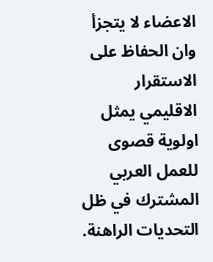الاعضاء لا يتجزأ وان الحفاظ على الاستقرار الاقليمي يمثل اولوية قصوى للعمل العربي المشترك في ظل التحديات الراهنة.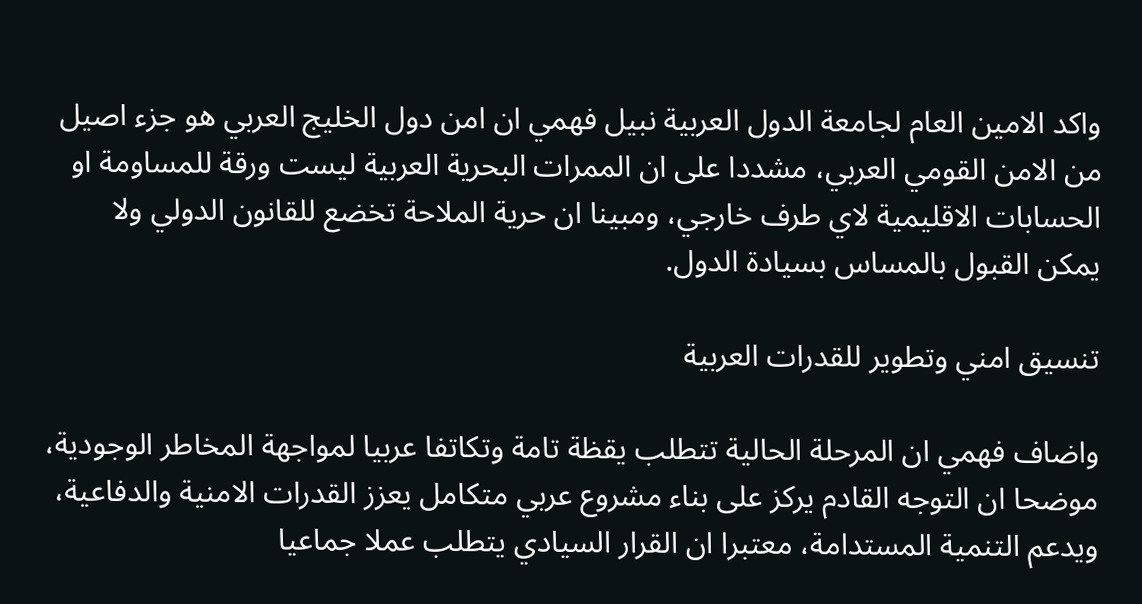واكد الامين العام لجامعة الدول العربية نبيل فهمي ان امن دول الخليج العربي هو جزء اصيل من الامن القومي العربي، مشددا على ان الممرات البحرية العربية ليست ورقة للمساومة او الحسابات الاقليمية لاي طرف خارجي، ومبينا ان حرية الملاحة تخضع للقانون الدولي ولا يمكن القبول بالمساس بسيادة الدول.

تنسيق امني وتطوير للقدرات العربية

واضاف فهمي ان المرحلة الحالية تتطلب يقظة تامة وتكاتفا عربيا لمواجهة المخاطر الوجودية، موضحا ان التوجه القادم يركز على بناء مشروع عربي متكامل يعزز القدرات الامنية والدفاعية، ويدعم التنمية المستدامة، معتبرا ان القرار السيادي يتطلب عملا جماعيا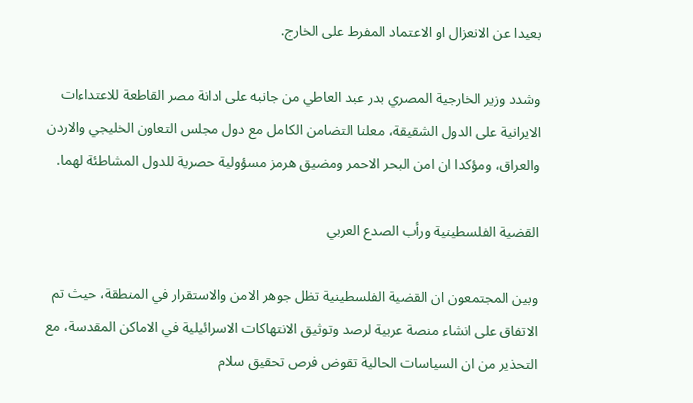بعيدا عن الانعزال او الاعتماد المفرط على الخارج.

وشدد وزير الخارجية المصري بدر عبد العاطي من جانبه على ادانة مصر القاطعة للاعتداءات الايرانية على الدول الشقيقة، معلنا التضامن الكامل مع دول مجلس التعاون الخليجي والاردن والعراق، ومؤكدا ان امن البحر الاحمر ومضيق هرمز مسؤولية حصرية للدول المشاطئة لهما.

القضية الفلسطينية ورأب الصدع العربي

وبين المجتمعون ان القضية الفلسطينية تظل جوهر الامن والاستقرار في المنطقة، حيث تم الاتفاق على انشاء منصة عربية لرصد وتوثيق الانتهاكات الاسرائيلية في الاماكن المقدسة، مع التحذير من ان السياسات الحالية تقوض فرص تحقيق سلام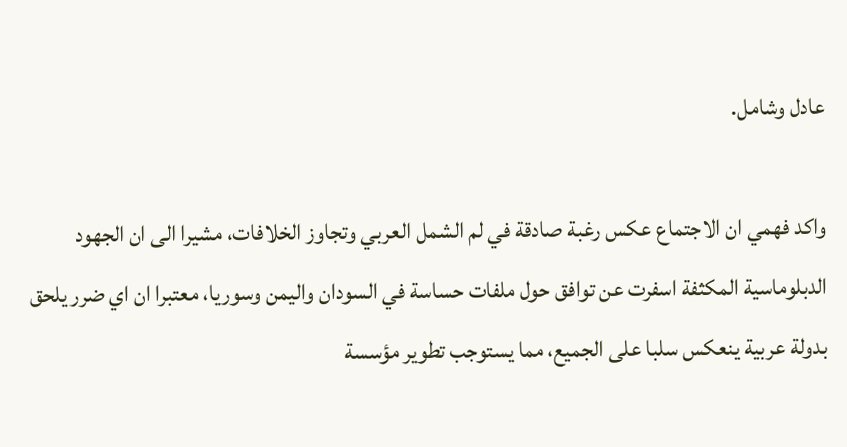عادل وشامل.

واكد فهمي ان الاجتماع عكس رغبة صادقة في لم الشمل العربي وتجاوز الخلافات، مشيرا الى ان الجهود الدبلوماسية المكثفة اسفرت عن توافق حول ملفات حساسة في السودان واليمن وسوريا، معتبرا ان اي ضرر يلحق بدولة عربية ينعكس سلبا على الجميع، مما يستوجب تطوير مؤسسة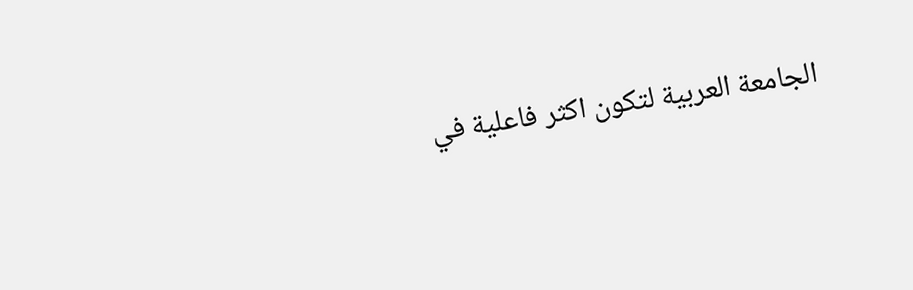الجامعة العربية لتكون اكثر فاعلية في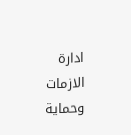ادارة الازمات وحماية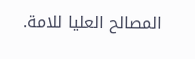المصالح العليا للامة.